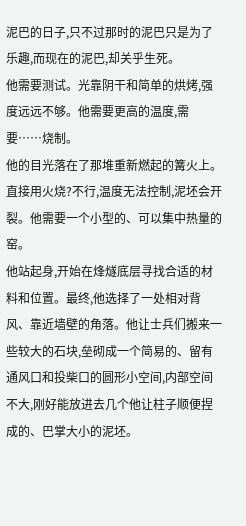泥巴的日子,只不过那时的泥巴只是为了乐趣,而现在的泥巴,却关乎生死。
他需要测试。光靠阴干和简单的烘烤,强度远远不够。他需要更高的温度,需要……烧制。
他的目光落在了那堆重新燃起的篝火上。直接用火烧?不行,温度无法控制,泥坯会开裂。他需要一个小型的、可以集中热量的窑。
他站起身,开始在烽燧底层寻找合适的材料和位置。最终,他选择了一处相对背风、靠近墙壁的角落。他让士兵们搬来一些较大的石块,垒砌成一个简易的、留有通风口和投柴口的圆形小空间,内部空间不大,刚好能放进去几个他让柱子顺便捏成的、巴掌大小的泥坯。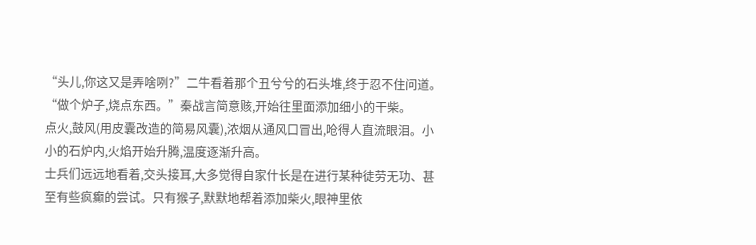“头儿,你这又是弄啥咧?”二牛看着那个丑兮兮的石头堆,终于忍不住问道。
“做个炉子,烧点东西。”秦战言简意赅,开始往里面添加细小的干柴。
点火,鼓风(用皮囊改造的简易风囊),浓烟从通风口冒出,呛得人直流眼泪。小小的石炉内,火焰开始升腾,温度逐渐升高。
士兵们远远地看着,交头接耳,大多觉得自家什长是在进行某种徒劳无功、甚至有些疯癫的尝试。只有猴子,默默地帮着添加柴火,眼神里依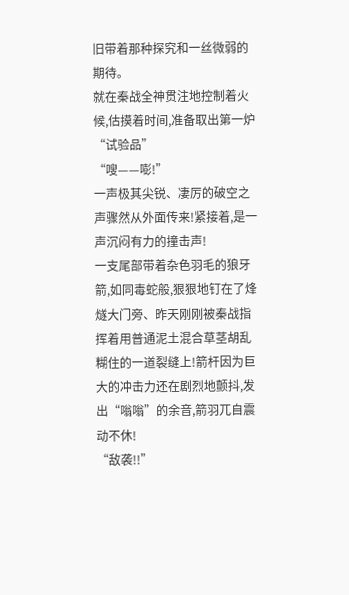旧带着那种探究和一丝微弱的期待。
就在秦战全神贯注地控制着火候,估摸着时间,准备取出第一炉“试验品”
“嗖——嘭!”
一声极其尖锐、凄厉的破空之声骤然从外面传来!紧接着,是一声沉闷有力的撞击声!
一支尾部带着杂色羽毛的狼牙箭,如同毒蛇般,狠狠地钉在了烽燧大门旁、昨天刚刚被秦战指挥着用普通泥土混合草茎胡乱糊住的一道裂缝上!箭杆因为巨大的冲击力还在剧烈地颤抖,发出“嗡嗡”的余音,箭羽兀自震动不休!
“敌袭!!”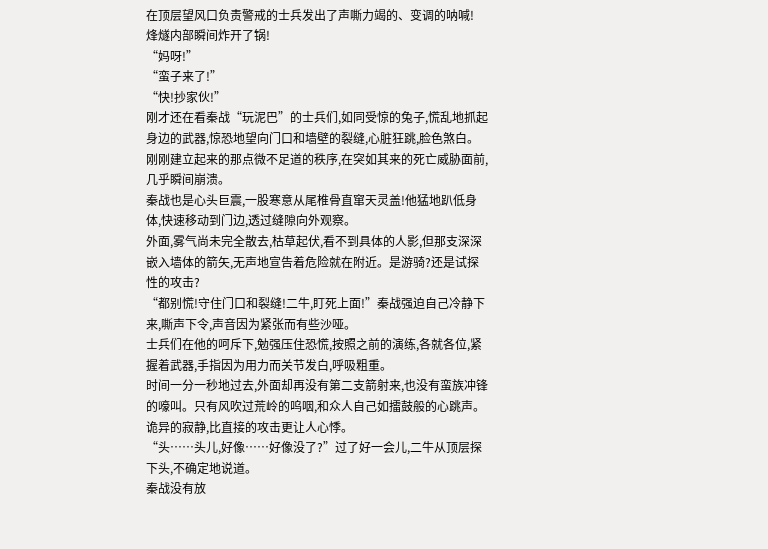在顶层望风口负责警戒的士兵发出了声嘶力竭的、变调的呐喊!
烽燧内部瞬间炸开了锅!
“妈呀!”
“蛮子来了!”
“快!抄家伙!”
刚才还在看秦战“玩泥巴”的士兵们,如同受惊的兔子,慌乱地抓起身边的武器,惊恐地望向门口和墙壁的裂缝,心脏狂跳,脸色煞白。刚刚建立起来的那点微不足道的秩序,在突如其来的死亡威胁面前,几乎瞬间崩溃。
秦战也是心头巨震,一股寒意从尾椎骨直窜天灵盖!他猛地趴低身体,快速移动到门边,透过缝隙向外观察。
外面,雾气尚未完全散去,枯草起伏,看不到具体的人影,但那支深深嵌入墙体的箭矢,无声地宣告着危险就在附近。是游骑?还是试探性的攻击?
“都别慌!守住门口和裂缝!二牛,盯死上面!”秦战强迫自己冷静下来,嘶声下令,声音因为紧张而有些沙哑。
士兵们在他的呵斥下,勉强压住恐慌,按照之前的演练,各就各位,紧握着武器,手指因为用力而关节发白,呼吸粗重。
时间一分一秒地过去,外面却再没有第二支箭射来,也没有蛮族冲锋的嚎叫。只有风吹过荒岭的呜咽,和众人自己如擂鼓般的心跳声。
诡异的寂静,比直接的攻击更让人心悸。
“头……头儿,好像……好像没了?”过了好一会儿,二牛从顶层探下头,不确定地说道。
秦战没有放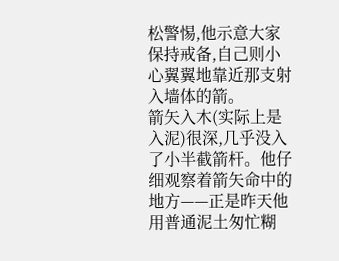松警惕,他示意大家保持戒备,自己则小心翼翼地靠近那支射入墙体的箭。
箭矢入木(实际上是入泥)很深,几乎没入了小半截箭杆。他仔细观察着箭矢命中的地方——正是昨天他用普通泥土匆忙糊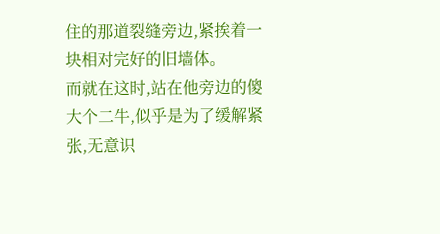住的那道裂缝旁边,紧挨着一块相对完好的旧墙体。
而就在这时,站在他旁边的傻大个二牛,似乎是为了缓解紧张,无意识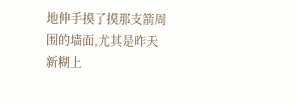地伸手摸了摸那支箭周围的墙面,尤其是昨天新糊上